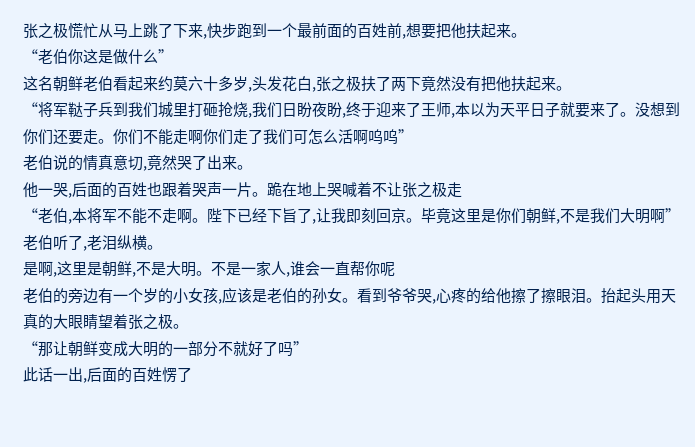张之极慌忙从马上跳了下来,快步跑到一个最前面的百姓前,想要把他扶起来。
“老伯你这是做什么”
这名朝鲜老伯看起来约莫六十多岁,头发花白,张之极扶了两下竟然没有把他扶起来。
“将军鞑子兵到我们城里打砸抢烧,我们日盼夜盼,终于迎来了王师,本以为天平日子就要来了。没想到你们还要走。你们不能走啊你们走了我们可怎么活啊呜呜”
老伯说的情真意切,竟然哭了出来。
他一哭,后面的百姓也跟着哭声一片。跪在地上哭喊着不让张之极走
“老伯,本将军不能不走啊。陛下已经下旨了,让我即刻回京。毕竟这里是你们朝鲜,不是我们大明啊”
老伯听了,老泪纵横。
是啊,这里是朝鲜,不是大明。不是一家人,谁会一直帮你呢
老伯的旁边有一个岁的小女孩,应该是老伯的孙女。看到爷爷哭,心疼的给他擦了擦眼泪。抬起头用天真的大眼睛望着张之极。
“那让朝鲜变成大明的一部分不就好了吗”
此话一出,后面的百姓愣了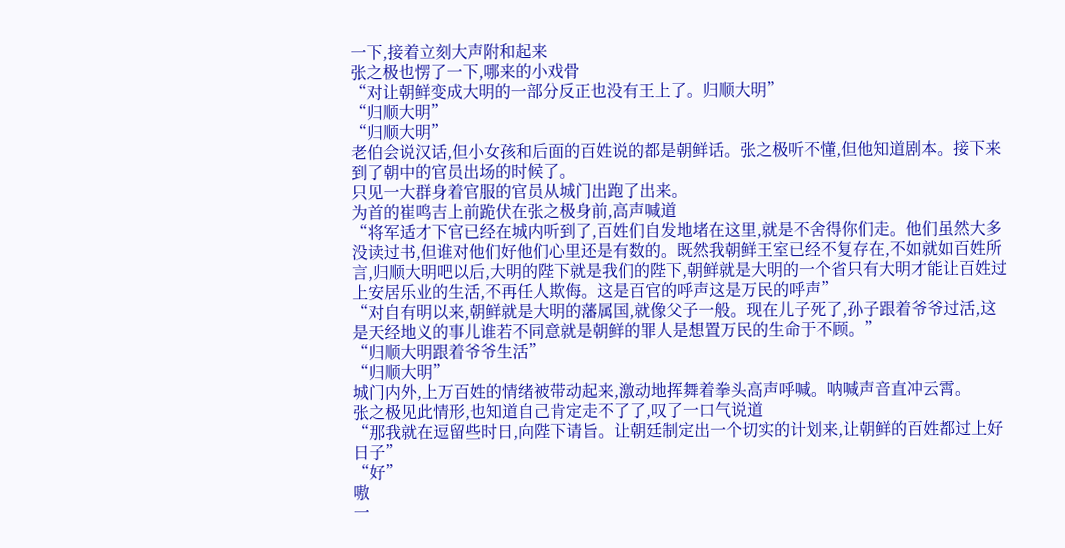一下,接着立刻大声附和起来
张之极也愣了一下,哪来的小戏骨
“对让朝鲜变成大明的一部分反正也没有王上了。归顺大明”
“归顺大明”
“归顺大明”
老伯会说汉话,但小女孩和后面的百姓说的都是朝鲜话。张之极听不懂,但他知道剧本。接下来到了朝中的官员出场的时候了。
只见一大群身着官服的官员从城门出跑了出来。
为首的崔鸣吉上前跪伏在张之极身前,高声喊道
“将军适才下官已经在城内听到了,百姓们自发地堵在这里,就是不舍得你们走。他们虽然大多没读过书,但谁对他们好他们心里还是有数的。既然我朝鲜王室已经不复存在,不如就如百姓所言,归顺大明吧以后,大明的陛下就是我们的陛下,朝鲜就是大明的一个省只有大明才能让百姓过上安居乐业的生活,不再任人欺侮。这是百官的呼声这是万民的呼声”
“对自有明以来,朝鲜就是大明的藩属国,就像父子一般。现在儿子死了,孙子跟着爷爷过活,这是天经地义的事儿谁若不同意就是朝鲜的罪人是想置万民的生命于不顾。”
“归顺大明跟着爷爷生活”
“归顺大明”
城门内外,上万百姓的情绪被带动起来,激动地挥舞着拳头高声呼喊。呐喊声音直冲云霄。
张之极见此情形,也知道自己肯定走不了了,叹了一口气说道
“那我就在逗留些时日,向陛下请旨。让朝廷制定出一个切实的计划来,让朝鲜的百姓都过上好日子”
“好”
嗷
一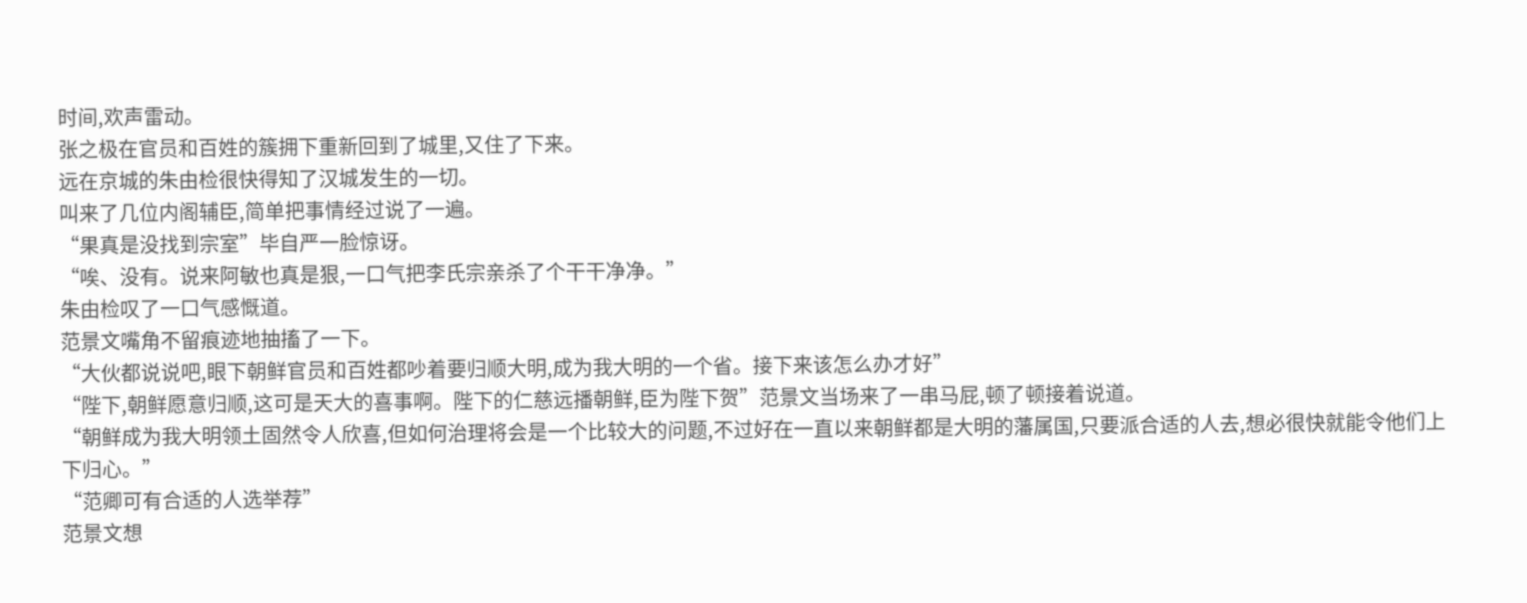时间,欢声雷动。
张之极在官员和百姓的簇拥下重新回到了城里,又住了下来。
远在京城的朱由检很快得知了汉城发生的一切。
叫来了几位内阁辅臣,简单把事情经过说了一遍。
“果真是没找到宗室”毕自严一脸惊讶。
“唉、没有。说来阿敏也真是狠,一口气把李氏宗亲杀了个干干净净。”
朱由检叹了一口气感慨道。
范景文嘴角不留痕迹地抽搐了一下。
“大伙都说说吧,眼下朝鲜官员和百姓都吵着要归顺大明,成为我大明的一个省。接下来该怎么办才好”
“陛下,朝鲜愿意归顺,这可是天大的喜事啊。陛下的仁慈远播朝鲜,臣为陛下贺”范景文当场来了一串马屁,顿了顿接着说道。
“朝鲜成为我大明领土固然令人欣喜,但如何治理将会是一个比较大的问题,不过好在一直以来朝鲜都是大明的藩属国,只要派合适的人去,想必很快就能令他们上下归心。”
“范卿可有合适的人选举荐”
范景文想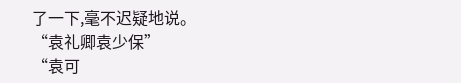了一下,毫不迟疑地说。
“袁礼卿袁少保”
“袁可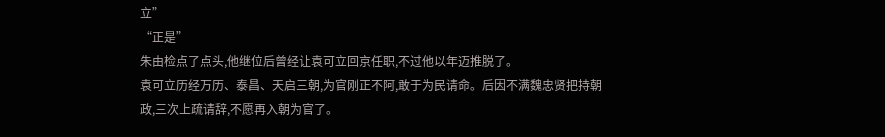立”
“正是”
朱由检点了点头,他继位后曾经让袁可立回京任职,不过他以年迈推脱了。
袁可立历经万历、泰昌、天启三朝,为官刚正不阿,敢于为民请命。后因不满魏忠贤把持朝政,三次上疏请辞,不愿再入朝为官了。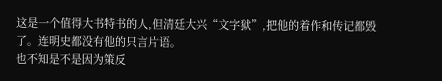这是一个值得大书特书的人,但清廷大兴“文字狱”,把他的着作和传记都毁了。连明史都没有他的只言片语。
也不知是不是因为策反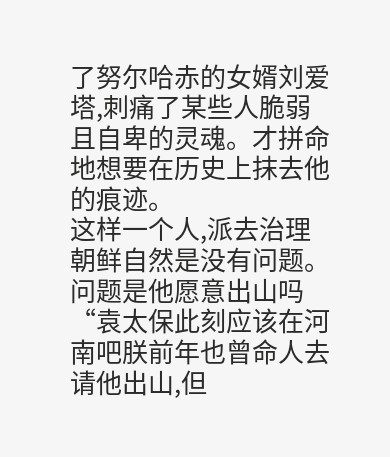了努尔哈赤的女婿刘爱塔,刺痛了某些人脆弱且自卑的灵魂。才拼命地想要在历史上抹去他的痕迹。
这样一个人,派去治理朝鲜自然是没有问题。问题是他愿意出山吗
“袁太保此刻应该在河南吧朕前年也曾命人去请他出山,但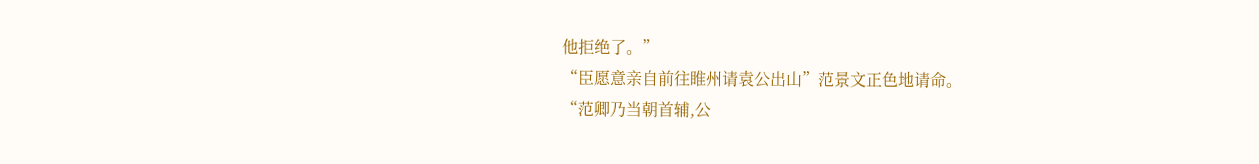他拒绝了。”
“臣愿意亲自前往睢州请袁公出山”范景文正色地请命。
“范卿乃当朝首辅,公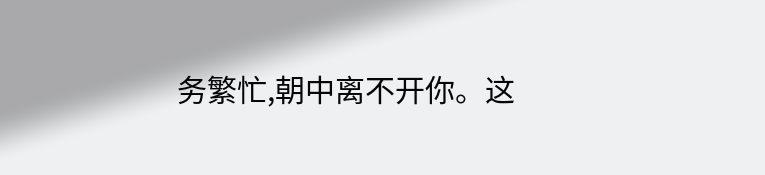务繁忙,朝中离不开你。这